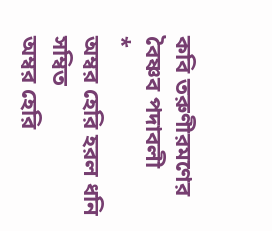কবি তরুণীরমণের বৈষ্ণব পদাবলী
*
অম্বর হেরি হরল ধনি সম্বিত
অম্বর হেরি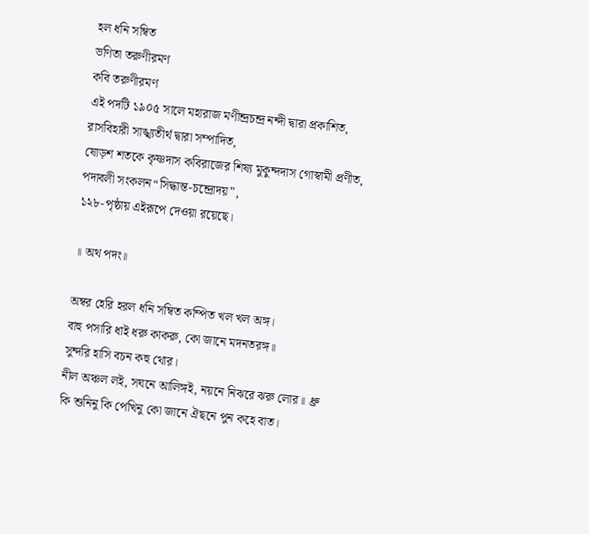হল ধনি সম্বিত
ভণিতা তরুণীরমণ
কবি তরুণীরমণ
এই পদটি ১৯০৫ সালে মহারাজ মণীন্দ্রচন্দ্র নন্দী দ্বারা প্রকাশিত, রাসবিহারী সাঙ্খ্যতীর্থ দ্বারা সম্পাদিত,
ষোড়শ শতকে কৃষ্ণদাস কবিরাজের শিষ্য মুকুন্দদাস গোস্বামী প্রণীত, পদাবলী সংকলন“সিদ্ধান্ত-চন্দ্রোদয়”,
১২৮-পৃষ্ঠায় এইরূপে দেওয়া রয়েছে।

॥ অথ পদং॥

অম্বর হেরি হরল ধনি সম্বিত কম্পিত খল খল অঙ্গ।
বাহু পসারি ধাই ধরু কাকরু, কো জানে মদনতরঙ্গ॥
সুন্দরি হাসি বচন কহু থোর।
নীল অঞ্চল লই, সঘনে আলিঙ্গই, নয়নে নিঝরে ঝরু লোর॥ ধ্রু
কি শুনিনু কি পেখিনু কো জানে ঐছনে পুন কহে বাত।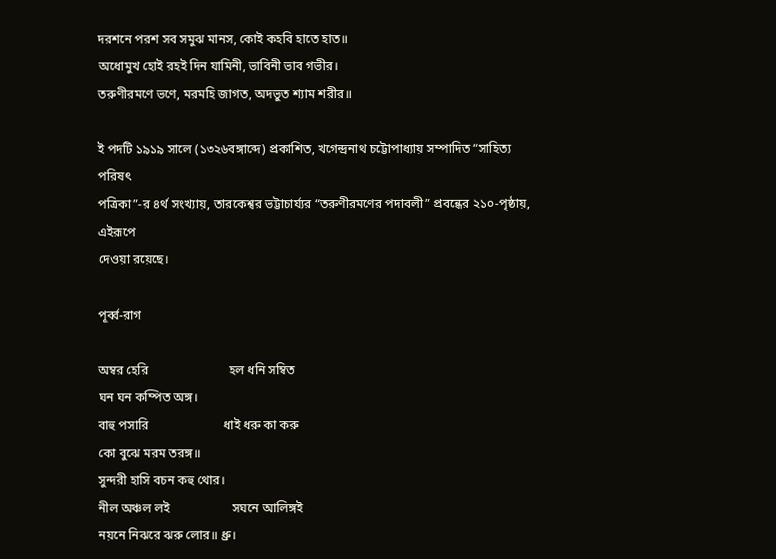দরশনে পরশ সব সমুঝ মানস, কোই কহবি হাতে হাত॥
অধোমুখ হোই রহই দিন যামিনী, ভাবিনী ভাব গভীর।
তরুণীরমণে ভণে, মরমহি জাগত, অদভুত শ্যাম শরীর॥

ই পদটি ১৯১৯ সালে (১৩২৬বঙ্গাব্দে) প্রকাশিত, খগেন্দ্রনাথ চট্টোপাধ্যায় সম্পাদিত “সাহিত্য পরিষৎ
পত্রিকা”-র ৪র্থ সংখ্যায়, তারকেশ্বর ভট্টাচার্য্যর “তরুণীরমণের পদাবলী” প্রবন্ধের ২১০-পৃষ্ঠায়, এইরূপে
দেওয়া রয়েছে।

পূর্ব্ব-রাগ

অম্বর হেরি                          হল ধনি সম্বিত
ঘন ঘন কম্পিত অঙ্গ।
বাহু পসারি                        ধাই ধরু কা করু
কো বুঝে মরম তরঙ্গ॥
সুন্দরী হাসি বচন কহু থোর।
নীল অঞ্চল লই                    সঘনে আলিঙ্গই
নয়নে নিঝরে ঝরু লোর॥ ধ্রু।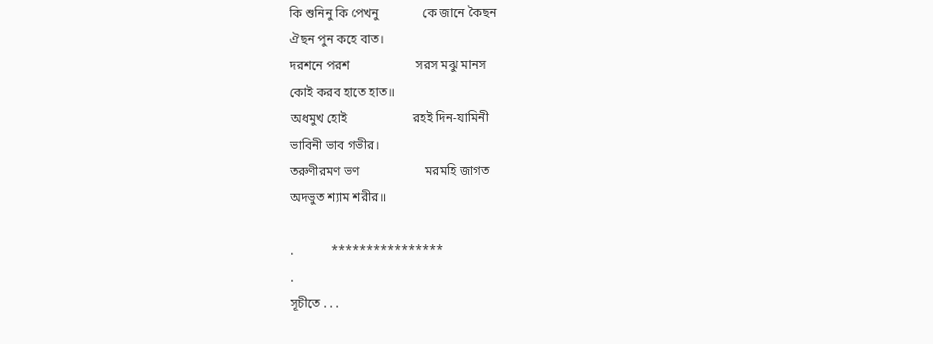কি শুনিনু কি পেখনু              কে জানে কৈছন
ঐছন পুন কহে বাত।
দরশনে পরশ                     সরস মঝু মানস
কোই করব হাতে হাত॥
অধমুখ হোই                     রহই দিন-যামিনী
ভাবিনী ভাব গভীর।
তরুণীরমণ ভণ                     মরমহি জাগত
অদভুত শ্যাম শরীর॥

.            ****************
.
সূচীতে . . .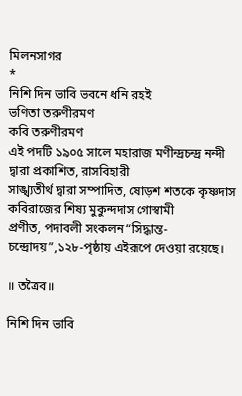মিলনসাগর
*
নিশি দিন ভাবি ভবনে ধনি রহই
ভণিতা তরুণীরমণ
কবি তরুণীরমণ
এই পদটি ১৯০৫ সালে মহারাজ মণীন্দ্রচন্দ্র নন্দী দ্বারা প্রকাশিত, রাসবিহারী
সাঙ্খ্যতীর্থ দ্বারা সম্পাদিত, ষোড়শ শতকে কৃষ্ণদাস কবিরাজের শিষ্য মুকুন্দদাস গোস্বামী
প্রণীত, পদাবলী সংকলন“সিদ্ধান্ত-চন্দ্রোদয়”,১২৮-পৃষ্ঠায় এইরূপে দেওয়া রয়েছে।

॥ তত্রৈব॥

নিশি দিন ভাবি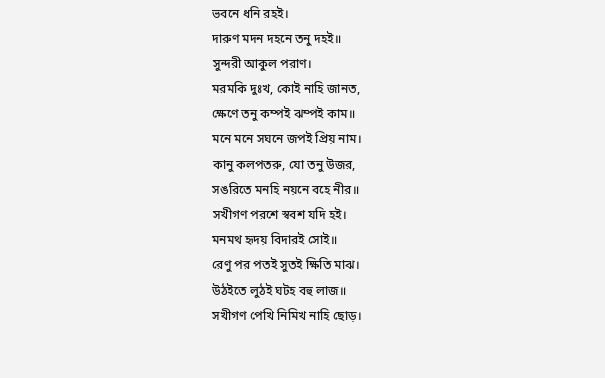ভবনে ধনি রহই।
দারুণ মদন দহনে তনু দহই॥
সুন্দরী আকুল পরাণ।
মরমকি দুঃখ, কোই নাহি জানত,
ক্ষেণে তনু কম্পই ঝম্পই কাম॥
মনে মনে সঘনে জপই প্রিয় নাম।
কানু কলপতরু, যো তনু উজর,
সঙরিতে মনহি নয়নে বহে নীর॥
সখীগণ পরশে স্ববশ যদি হই।
মনমথ হৃদয় বিদারই সোই॥
রেণু পর পতই সুতই ক্ষিতি মাঝ।
উঠইতে লুঠই ঘটহ বহু লাজ॥
সখীগণ পেখি নিমিখ নাহি ছোড়।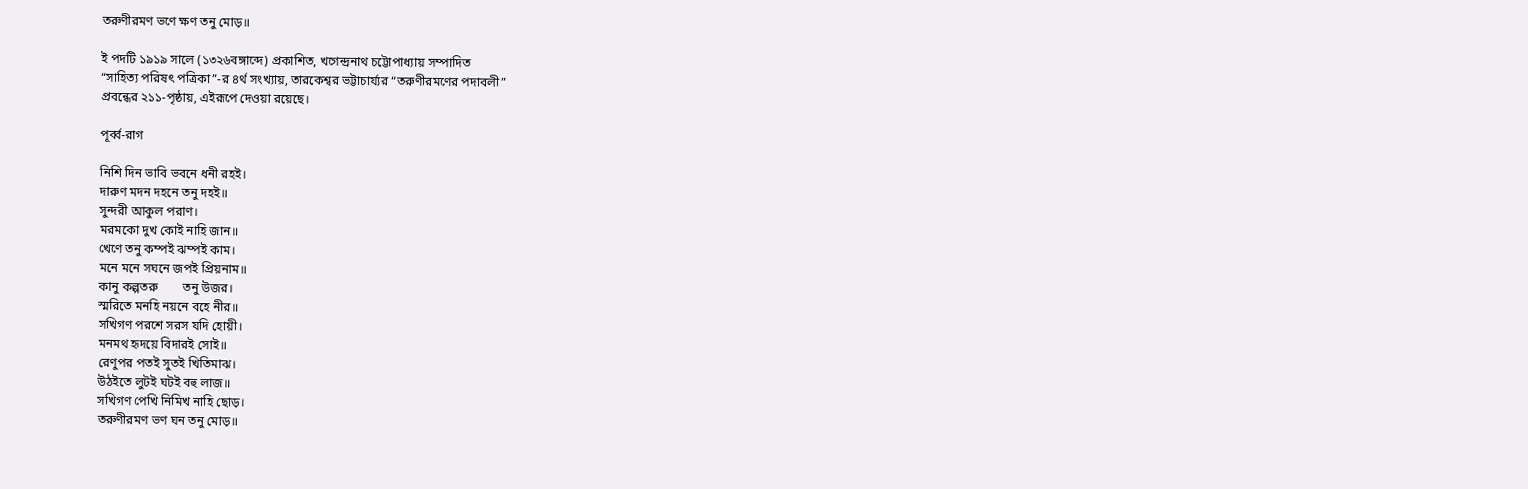তরুণীরমণ ভণে ক্ষণ তনু মোড়॥

ই পদটি ১৯১৯ সালে (১৩২৬বঙ্গাব্দে) প্রকাশিত, খগেন্দ্রনাথ চট্টোপাধ্যায় সম্পাদিত
“সাহিত্য পরিষৎ পত্রিকা”-র ৪র্থ সংখ্যায়, তারকেশ্বর ভট্টাচার্য্যর “তরুণীরমণের পদাবলী”
প্রবন্ধের ২১১-পৃষ্ঠায়, এইরূপে দেওয়া রয়েছে।

পূর্ব্ব-রাগ

নিশি দিন ভাবি ভবনে ধনী রহই।
দারুণ মদন দহনে তনু দহই॥
সুন্দরী আকুল পরাণ।
মরমকো দুখ কোই নাহি জান॥
খেণে তনু কম্পই ঝম্পই কাম।
মনে মনে সঘনে জপই প্রিয়নাম॥
কানু কল্পতরু        তনু উজর।
স্মরিতে মনহি নয়নে বহে নীর॥
সখিগণ পরশে সরস যদি হোয়ী।
মনমথ হৃদয়ে বিদারই সোই॥
রেণুপর পতই সুতই খিতিমাঝ।
উঠইতে লুটই ঘটই বহু লাজ॥
সখিগণ পেখি নিমিখ নাহি ছোড়।
তরুণীরমণ ভণ ঘন তনু মোড়॥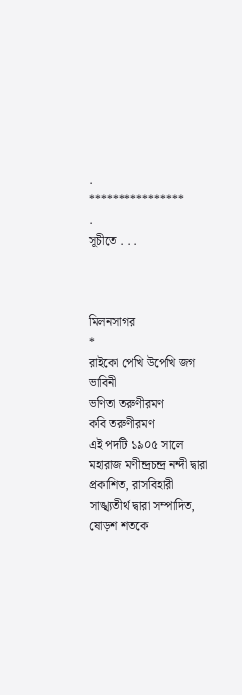.            ****************
.
সূচীতে . . .



মিলনসাগর
*
রাইকো পেখি উপেখি জগ ভাবিনী
ভণিতা তরুণীরমণ
কবি তরুণীরমণ
এই পদটি ১৯০৫ সালে মহারাজ মণীন্দ্রচন্দ্র নন্দী দ্বারা প্রকাশিত, রাসবিহারী
সাঙ্খ্যতীর্থ দ্বারা সম্পাদিত, ষোড়শ শতকে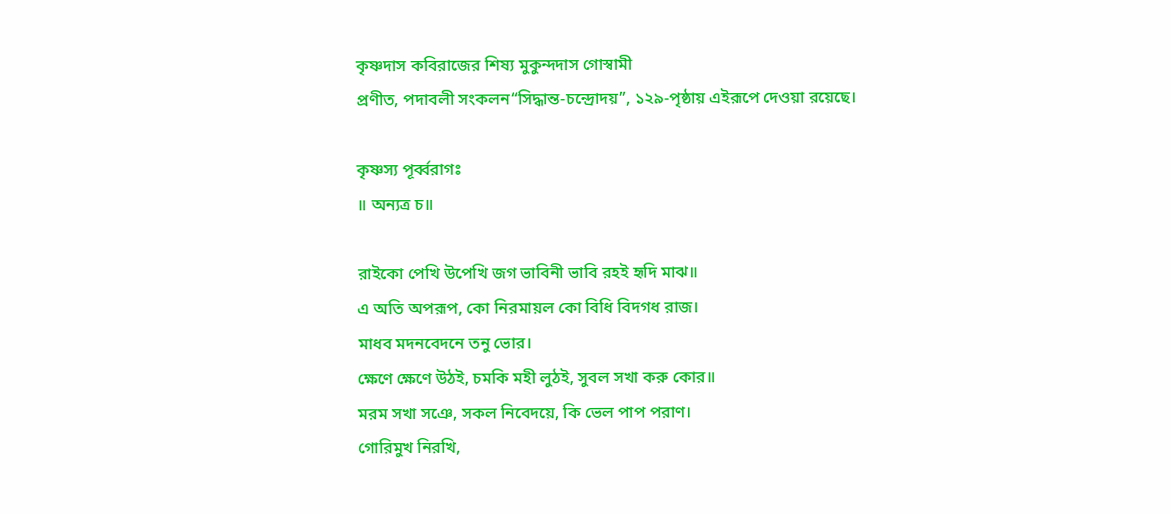কৃষ্ণদাস কবিরাজের শিষ্য মুকুন্দদাস গোস্বামী
প্রণীত, পদাবলী সংকলন“সিদ্ধান্ত-চন্দ্রোদয়”, ১২৯-পৃষ্ঠায় এইরূপে দেওয়া রয়েছে।

কৃষ্ণস্য পূর্ব্বরাগঃ
॥ অন্যত্র চ॥

রাইকো পেখি উপেখি জগ ভাবিনী ভাবি রহই হৃদি মাঝ॥
এ অতি অপরূপ, কো নিরমায়ল কো বিধি বিদগধ রাজ।
মাধব মদনবেদনে তনু ভোর।
ক্ষেণে ক্ষেণে উঠই, চমকি মহী লুঠই, সুবল সখা করু কোর॥
মরম সখা সঞে, সকল নিবেদয়ে, কি ভেল পাপ পরাণ।
গোরিমুখ নিরখি,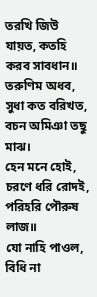তরখি জিউ যায়ত, কতহি করব সাবধান॥
তরুণিম অধব, সুধা কত বরিখত, বচন অমিঞা তছু মাঝ।
হেন মনে হোই, চরণে ধরি রোদই, পরিহরি পৌরুষ লাজ॥
যো নাহি পাওল, বিধি না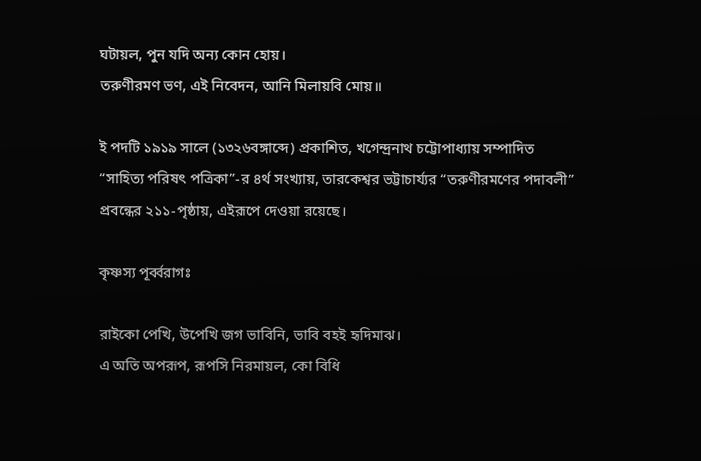ঘটায়ল, পুন যদি অন্য কোন হোয়।
তরুণীরমণ ভণ, এই নিবেদন, আনি মিলায়বি মোয়॥

ই পদটি ১৯১৯ সালে (১৩২৬বঙ্গাব্দে) প্রকাশিত, খগেন্দ্রনাথ চট্টোপাধ্যায় সম্পাদিত
“সাহিত্য পরিষৎ পত্রিকা”-র ৪র্থ সংখ্যায়, তারকেশ্বর ভট্টাচার্য্যর “তরুণীরমণের পদাবলী”
প্রবন্ধের ২১১-পৃষ্ঠায়, এইরূপে দেওয়া রয়েছে।

কৃষ্ণস্য পূর্ব্বরাগঃ

রাইকো পেখি, উপেখি জগ ভাবিনি, ভাবি বহই হৃদিমাঝ।
এ অতি অপরূপ, রূপসি নিরমায়ল, কো বিধি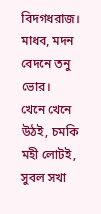বিদগধরাজ।
মাধব, মদন বেদনে তনু ভোর।
খেনে খেনে উঠই, চমকি মহী লোটই, সুবল সখা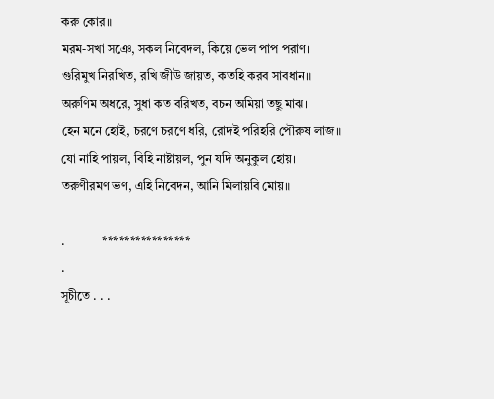করু কোর॥
মরম-সখা সঞে, সকল নিবেদল, কিয়ে ভেল পাপ পরাণ।
গুরিমুখ নিরখিত, রখি জীউ জায়ত, কতহি করব সাবধান॥
অরুণিম অধরে, সুধা কত বরিখত, বচন অমিয়া তছু মাঝ।
হেন মনে হোই, চরণে চরণে ধরি, রোদই পরিহরি পৌরুষ লাজ॥
যো নাহি পায়ল, বিহি নাষ্টায়ল, পুন যদি অনুকুল হোয়।
তরুণীরমণ ভণ, এহি নিবেদন, আনি মিলায়বি মোয়॥

.            ****************
.
সূচীতে . . .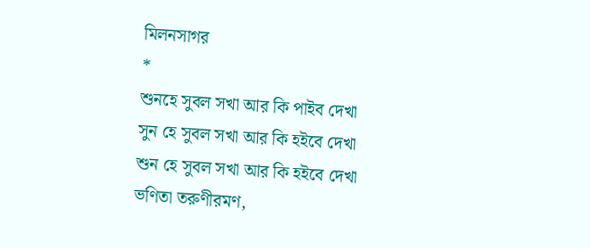মিলনসাগর
*
শুনহে সুবল সখা আর কি পাইব দেখা
সুন হে সুবল সখা আর কি হইবে দেখা
শুন হে সুবল সখা আর কি হইবে দেখা
ভণিতা তরুণীরমণ,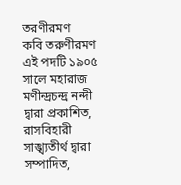তরণীরমণ
কবি তরুণীরমণ
এই পদটি ১৯০৫ সালে মহারাজ মণীন্দ্রচন্দ্র নন্দী দ্বারা প্রকাশিত, রাসবিহারী সাঙ্খ্যতীর্থ দ্বারা সম্পাদিত,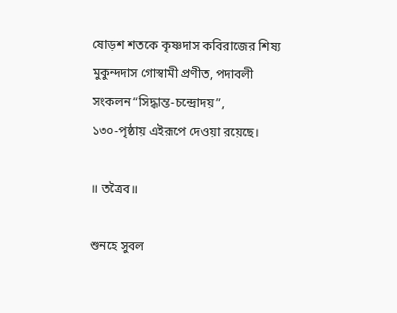ষোড়শ শতকে কৃষ্ণদাস কবিরাজের শিষ্য মুকুন্দদাস গোস্বামী প্রণীত, পদাবলী সংকলন“সিদ্ধান্ত-চন্দ্রোদয়”,
১৩০-পৃষ্ঠায় এইরূপে দেওয়া রয়েছে।

॥ তত্রৈব॥

শুনহে সুবল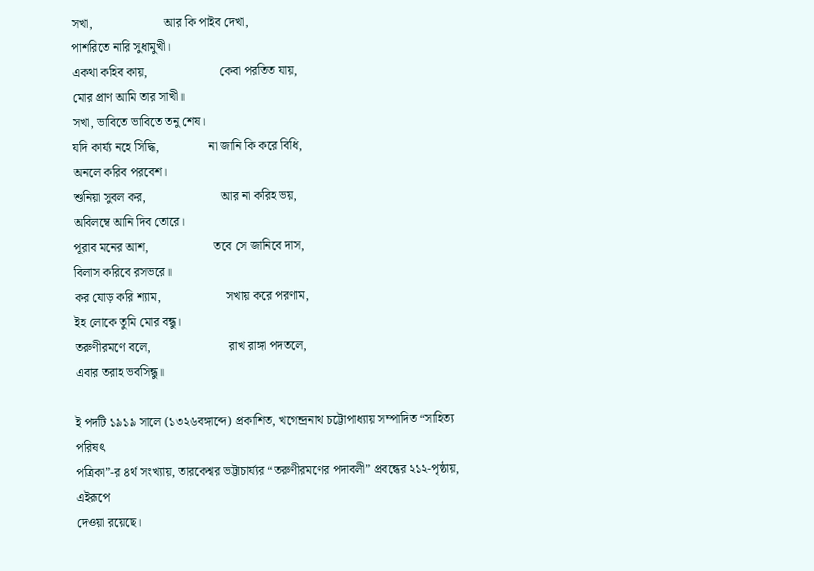সখা,                       আর কি পাইব দেখা,
পাশরিতে নারি সুধামুখী।
একথা কহিব কায়,                       কেবা পরতিত যায়,
মোর প্রাণ আমি তার সাখী॥
সখা, ভাবিতে ভাবিতে তনু শেষ।
যদি কার্য্য নহে সিদ্ধি,                না জানি কি করে বিধি,
অনলে করিব পরবেশ।
শুনিয়া সুবল কর,                        আর না করিহ ভয়,
অবিলম্বে আনি দিব তোরে।
পূরাব মনের আশ,                     তবে সে জানিবে দাস,
বিলাস করিবে রসভরে॥
কর যোড় করি শ্যাম,                     সখায় করে পরণাম,
ইহ লোকে তুমি মোর বন্ধু।
তরুণীরমণে বলে,                         রাখ রাঙ্গা পদতলে,
এবার তরাহ ভবসিন্ধু॥

ই পদটি ১৯১৯ সালে (১৩২৬বঙ্গাব্দে) প্রকাশিত, খগেন্দ্রনাথ চট্টোপাধ্যায় সম্পাদিত “সাহিত্য পরিষৎ
পত্রিকা”-র ৪র্থ সংখ্যায়, তারকেশ্বর ভট্টাচার্য্যর “তরুণীরমণের পদাবলী” প্রবন্ধের ২১২-পৃষ্ঠায়, এইরূপে
দেওয়া রয়েছে।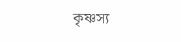কৃষ্ণস্য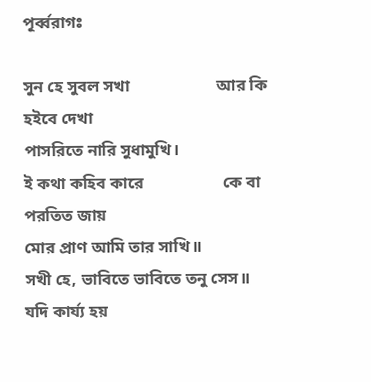পূর্ব্বরাগঃ

সুন হে সুবল সখা                     আর কি হইবে দেখা
পাসরিতে নারি সুধামুখি।
ই কথা কহিব কারে                   কে বা পরতিত জায়
মোর প্রাণ আমি তার সাখি॥
সখী হে, ভাবিতে ভাবিতে তনু সেস॥
যদি কার্য্য হয়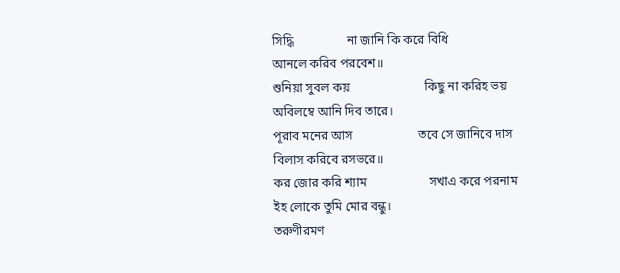সিদ্ধি                 না জানি কি করে বিধি
আনলে করিব পরবেশ॥
শুনিয়া সুবল কয়                        কিছু না করিহ ভয়
অবিলম্বে আনি দিব তারে।
পূরাব মনের আস                     তবে সে জানিবে দাস
বিলাস করিবে রসভরে॥
কর জোর করি শ্যাম                    সখাএ করে পরনাম
ইহ লোকে তুমি মোর বন্ধু।
তরুণীরমণ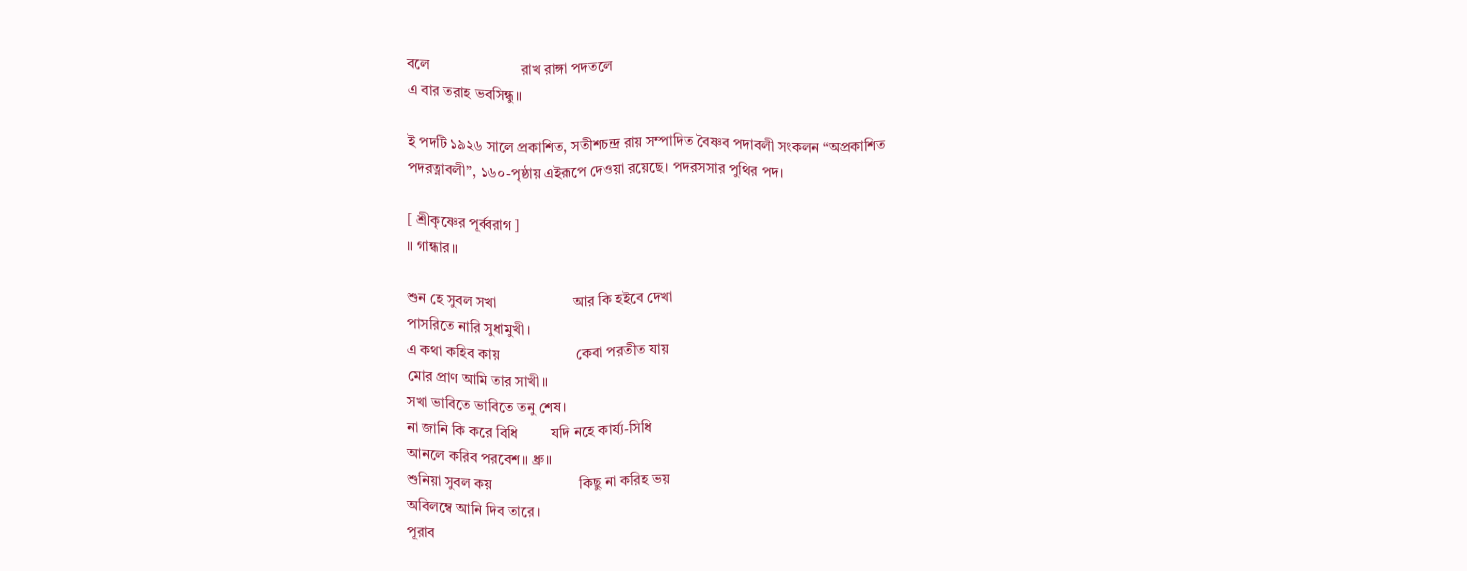বলে                         রাখ রাঙ্গা পদতলে
এ বার তরাহ ভবসিন্ধু॥

ই পদটি ১৯২৬ সালে প্রকাশিত, সতীশচন্দ্র রায় সম্পাদিত বৈষ্ণব পদাবলী সংকলন “অপ্রকাশিত
পদরত্নাবলী”, ১৬০-পৃষ্ঠায় এইরূপে দেওয়া রয়েছে। পদরসসার পুথির পদ।

[ শ্রীকৃষ্ণের পূর্ব্বরাগ ]
॥ গান্ধার॥

শুন হে সুবল সখা                     আর কি হইবে দেখা
পাসরিতে নারি সুধামুখী।
এ কথা কহিব কায়                     কেবা পরতীত যায়
মোর প্রাণ আমি তার সাখী॥
সখা ভাবিতে ভাবিতে তনু শেষ।
না জানি কি করে বিধি         যদি নহে কার্য্য-সিধি
আনলে করিব পরবেশ॥ ধ্রু॥
শুনিয়া সুবল কয়                        কিছু না করিহ ভয়
অবিলম্বে আনি দিব তারে।
পূরাব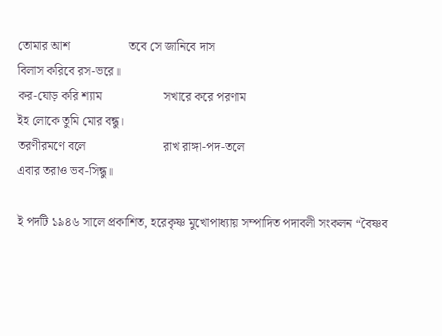তোমার আশ                   তবে সে জানিবে দাস
বিলাস করিবে রস-ভরে॥
কর-যোড় করি শ্যাম                    সখারে করে পরণাম
ইহ লোকে তুমি মোর বন্ধু।
তরণীরমণে বলে                         রাখ রাঙ্গা-পদ-তলে
এবার তরাও ভব-সিন্ধু॥

ই পদটি ১৯৪৬ সালে প্রকাশিত, হরেকৃষ্ণ মুখোপাধ্যায় সম্পাদিত পদাবলী সংকলন “বৈষ্ণব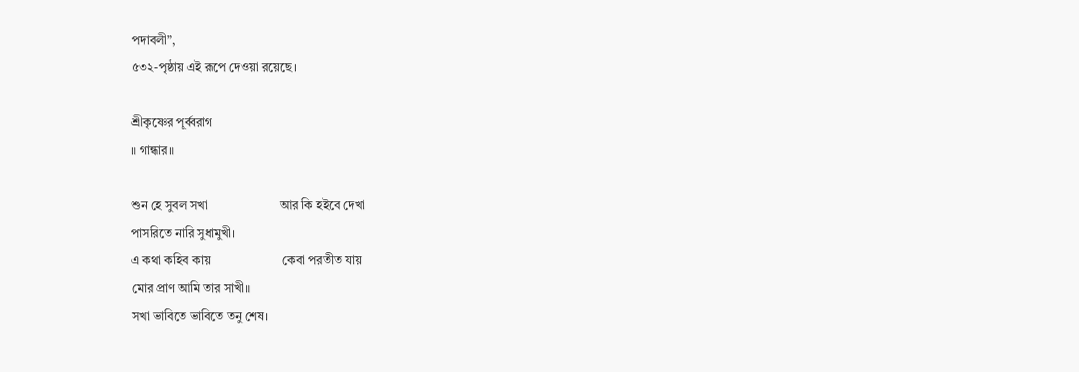পদাবলী”,
৫৩২-পৃষ্ঠায় এই রূপে দেওয়া রয়েছে।

শ্রীকৃষ্ণের পূর্ব্বরাগ
॥ গান্ধার॥

শুন হে সুবল সখা                       আর কি হইবে দেখা
পাসরিতে নারি সুধামুখী।
এ কথা কহিব কায়                       কেবা পরতীত যায়
মোর প্রাণ আমি তার সাখী॥
সখা ভাবিতে ভাবিতে তনু শেষ।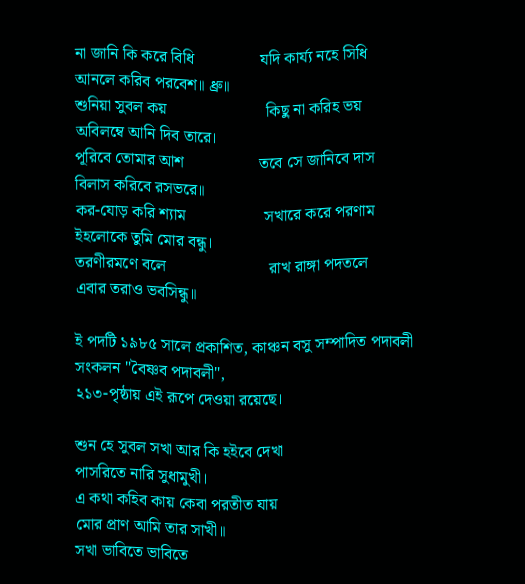না জানি কি করে বিধি                যদি কার্য্য নহে সিধি
আনলে করিব পরবেশ॥ ধ্রু॥
শুনিয়া সুবল কয়                        কিছু না করিহ ভয়
অবিলম্বে আনি দিব তারে।
পূরিবে তোমার আশ                  তবে সে জানিবে দাস
বিলাস করিবে রসভরে॥
কর-যোড় করি শ্যাম                   সখারে করে পরণাম
ইহলোকে তুমি মোর বন্ধু।
তরণীরমণে বলে                         রাখ রাঙ্গা পদতলে
এবার তরাও ভবসিন্ধু॥

ই পদটি ১৯৮৫ সালে প্রকাশিত, কাঞ্চন বসু সম্পাদিত পদাবলী সংকলন "বৈষ্ণব পদাবলী",
২১৩-পৃষ্ঠায় এই রূপে দেওয়া রয়েছে।

শুন হে সুবল সখা আর কি হইবে দেখা
পাসরিতে নারি সুধামুখী।
এ কথা কহিব কায় কেবা পরতীত যায়
মোর প্রাণ আমি তার সাখী॥
সখা ভাবিতে ভাবিতে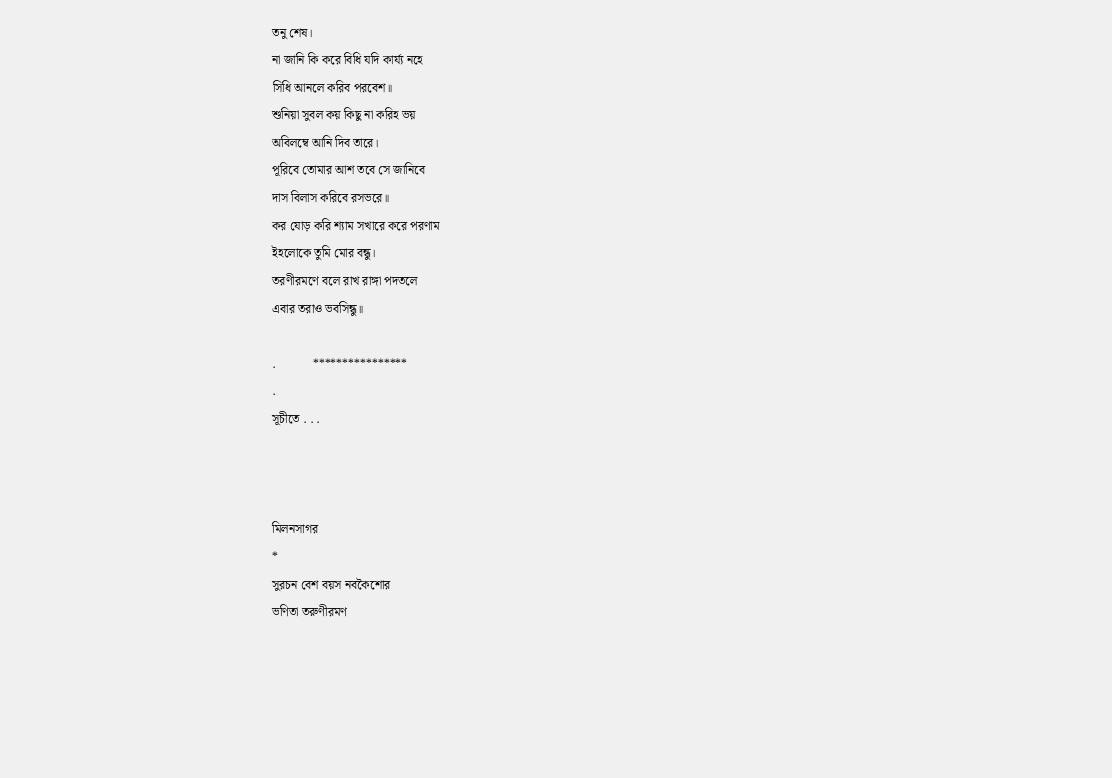তনু শেষ।
না জানি কি করে বিধি যদি কার্য্য নহে
সিধি আনলে করিব পরবেশ॥
শুনিয়া সুবল কয় কিছু না করিহ ভয়
অবিলম্বে আনি দিব তারে।
পূরিবে তোমার আশ তবে সে জানিবে
দাস বিলাস করিবে রসভরে॥
কর যোড় করি শ্যাম সখারে করে পরণাম
ইহলোকে তুমি মোর বন্ধু।
তরণীরমণে বলে রাখ রাঙ্গা পদতলে
এবার তরাও ভবসিন্ধু॥

.            ****************
.
সূচীতে . . .



মিলনসাগর
*
সুরচন বেশ বয়স নবকৈশোর
ভণিতা তরুণীরমণ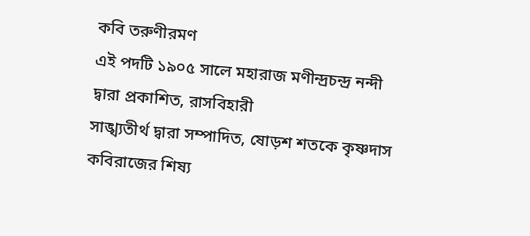কবি তরুণীরমণ
এই পদটি ১৯০৫ সালে মহারাজ মণীন্দ্রচন্দ্র নন্দী দ্বারা প্রকাশিত, রাসবিহারী
সাঙ্খ্যতীর্থ দ্বারা সম্পাদিত, ষোড়শ শতকে কৃষ্ণদাস কবিরাজের শিষ্য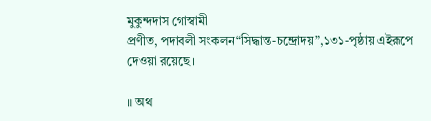মুকুন্দদাস গোস্বামী
প্রণীত, পদাবলী সংকলন“সিদ্ধান্ত-চন্দ্রোদয়”,১৩১-পৃষ্ঠায় এইরূপে দেওয়া রয়েছে।

॥ অথ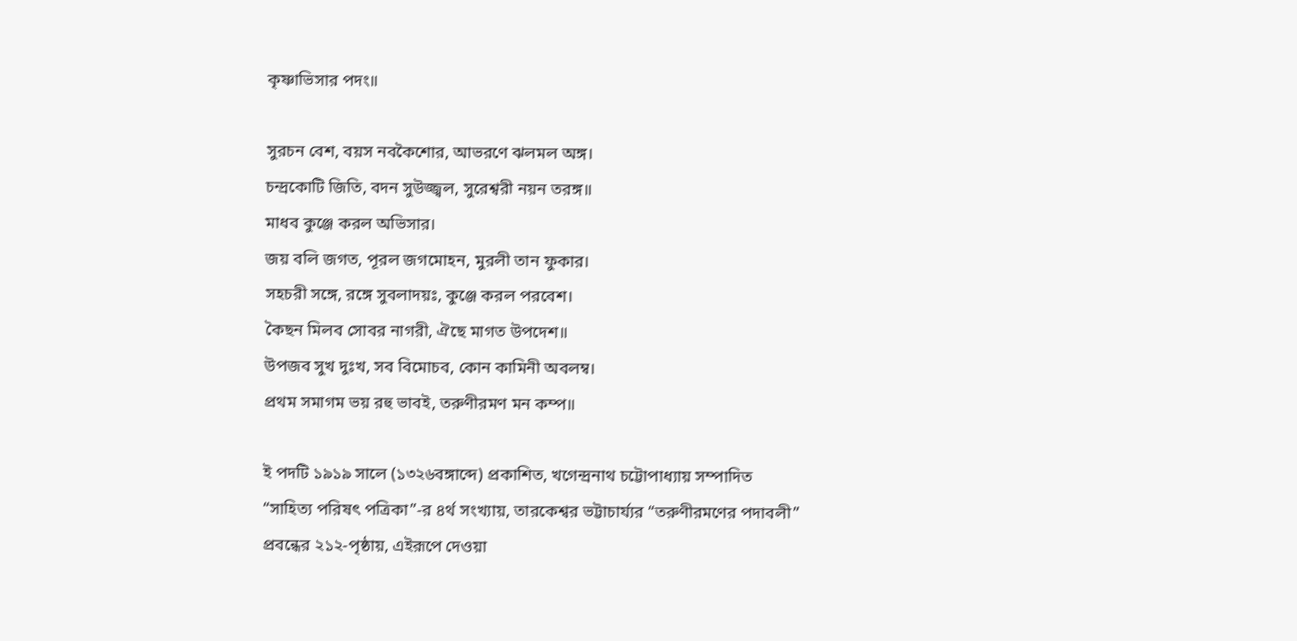কৃষ্ণাভিসার পদং॥

সুরচন বেশ, বয়স নবকৈশোর, আভরণে ঝলমল অঙ্গ।
চন্দ্রকোটি জিতি, বদন সুউজ্জ্বল, সুরেশ্বরী নয়ন তরঙ্গ॥
মাধব কুঞ্জে করল অভিসার।
জয় বলি জগত, পূরল জগমোহন, মুরলী তান ফুকার।
সহচরী সঙ্গে, রঙ্গে সুবলাদয়ঃ, কুঞ্জে করল পরবেশ।
কৈছন মিলব সোবর নাগরী, ঐছে মাগত উপদেশ॥
উপজব সুখ দুঃখ, সব বিমোচব, কোন কামিনী অবলম্ব।
প্রথম সমাগম ভয় রহু ভাবই, তরুণীরমণ মন কম্প॥

ই পদটি ১৯১৯ সালে (১৩২৬বঙ্গাব্দে) প্রকাশিত, খগেন্দ্রনাথ চট্টোপাধ্যায় সম্পাদিত
“সাহিত্য পরিষৎ পত্রিকা”-র ৪র্থ সংখ্যায়, তারকেশ্বর ভট্টাচার্য্যর “তরুণীরমণের পদাবলী”
প্রবন্ধের ২১২-পৃষ্ঠায়, এইরূপে দেওয়া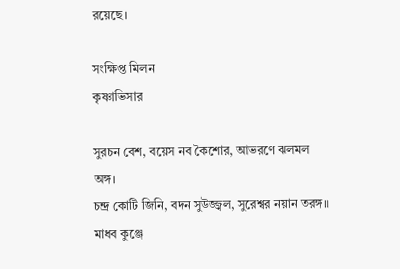রয়েছে।

সংক্ষিপ্ত মিলন
কৃষ্ণাভিসার

সুরচন বেশ, বয়েস নব কৈশোর, আভরণে ঝলমল অঙ্গ।
চন্দ্র কোটি জিনি, বদন সুউজ্জ্বল, সুরেশ্বর নয়ান তরঙ্গ॥
মাধব কুঞ্জে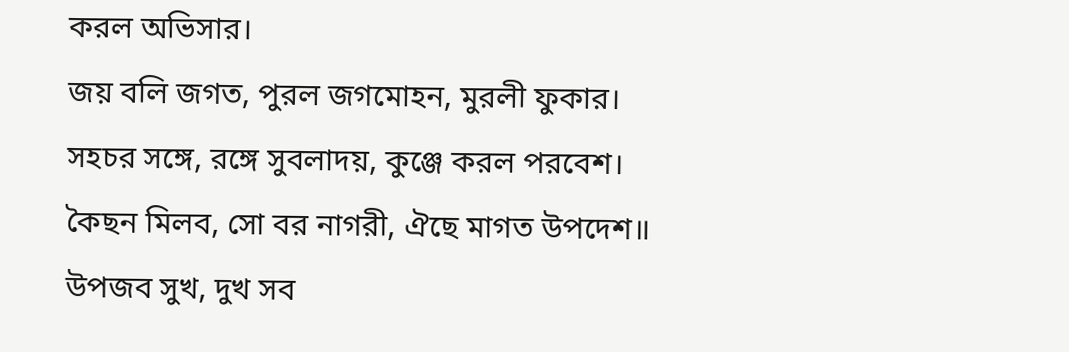করল অভিসার।
জয় বলি জগত, পুরল জগমোহন, মুরলী ফুকার।
সহচর সঙ্গে, রঙ্গে সুবলাদয়, কুঞ্জে করল পরবেশ।
কৈছন মিলব, সো বর নাগরী, ঐছে মাগত উপদেশ॥
উপজব সুখ, দুখ সব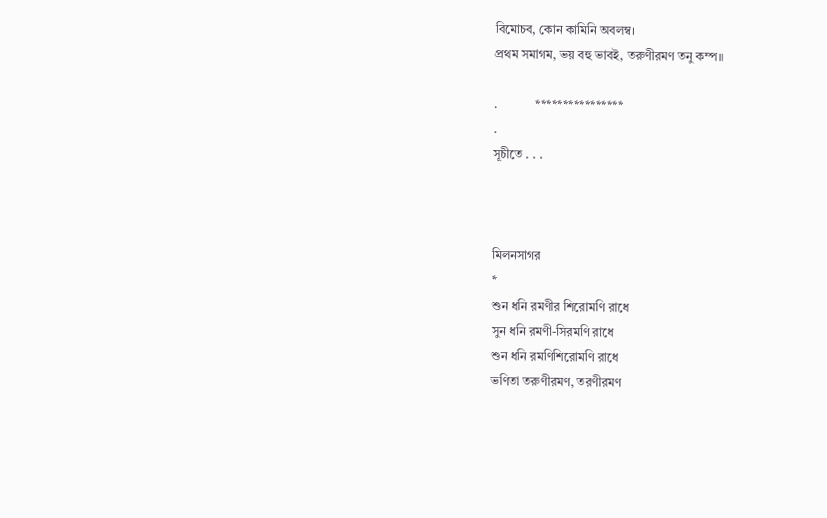বিমোচব, কোন কামিনি অবলম্ব।
প্রথম সমাগম, ভয় বহু ভাবই, তরুণীরমণ তনু কম্প॥

.            ****************
.
সূচীতে . . .



মিলনসাগর
*
শুন ধনি রমণীর শিরোমণি রাধে
সুন ধনি রমণী-সিরমণি রাধে
শুন ধনি রমণিশিরোমণি রাধে
ভণিতা তরুণীরমণ, তরণীরমণ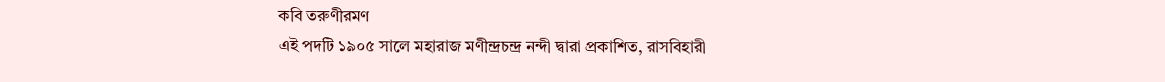কবি তরুণীরমণ
এই পদটি ১৯০৫ সালে মহারাজ মণীন্দ্রচন্দ্র নন্দী দ্বারা প্রকাশিত, রাসবিহারী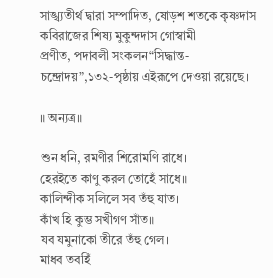সাঙ্খ্যতীর্থ দ্বারা সম্পাদিত, ষোড়শ শতকে কৃষ্ণদাস কবিরাজের শিষ্য মুকুন্দদাস গোস্বামী
প্রণীত, পদাবলী সংকলন“সিদ্ধান্ত-চন্দ্রোদয়”,১৩২-পৃষ্ঠায় এইরূপে দেওয়া রয়েছে।

॥ অন্যত্র॥

শুন ধনি, রমণীর শিরোমণি রাধে।
হেরইতে কাণু করল তোহেঁ সাধে॥
কালিন্দীক সলিলে সব তঁহু যাত।
কাঁখ হি কুম্ভ সখীগণ সাঁত॥
যব যমুনাকো তীরে তঁহু গেল।
মাধব তবহিঁ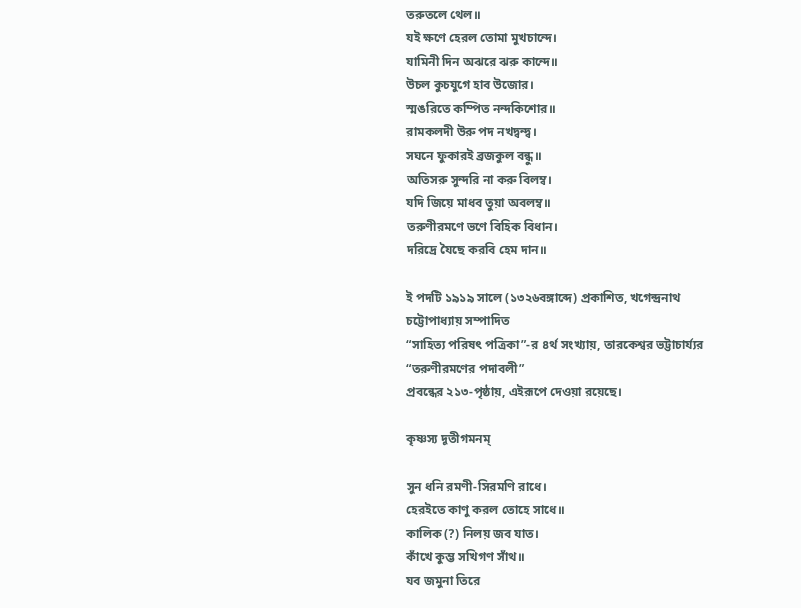তরুতলে থেল॥
যই ক্ষণে হেরল তোমা মুখচান্দে।
যামিনী দিন অঝরে ঝরু কান্দে॥
উচল কুচযুগে হাব উজোর।
স্মঙরিতে কম্পিত নন্দকিশোর॥
রামকলদী উরু পদ নখদ্বন্দ্ব।
সঘনে ফুকারই ব্রজকুল বন্ধু॥
অতিসরু সুন্দরি না করু বিলম্ব।
যদি জিয়ে মাধব তুয়া অবলম্ব॥
তরুণীরমণে ভণে বিহিক বিধান।
দরিদ্রে যৈছে করবি হেম দান॥

ই পদটি ১৯১৯ সালে (১৩২৬বঙ্গাব্দে) প্রকাশিত, খগেন্দ্রনাথ চট্টোপাধ্যায় সম্পাদিত
“সাহিত্য পরিষৎ পত্রিকা”-র ৪র্থ সংখ্যায়, তারকেশ্বর ভট্টাচার্য্যর “তরুণীরমণের পদাবলী”
প্রবন্ধের ২১৩-পৃষ্ঠায়, এইরূপে দেওয়া রয়েছে।

কৃষ্ণস্য দূতীগমনম্

সুন ধনি রমণী-সিরমণি রাধে।
হেরইতে কাণু করল তোহে সাধে॥
কালিক (?) নিলয় জব যাত।
কাঁখে কুম্ভ সখিগণ সাঁথ॥
যব জমুনা তিরে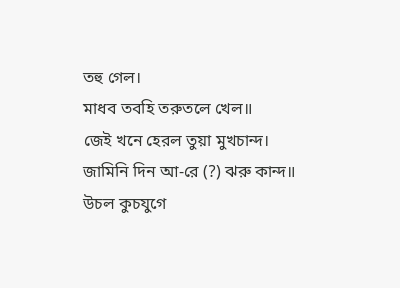তহু গেল।
মাধব তবহি তরুতলে খেল॥
জেই খনে হেরল তুয়া মুখচান্দ।
জামিনি দিন আ-রে (?) ঝরু কান্দ॥
উচল কুচযুগে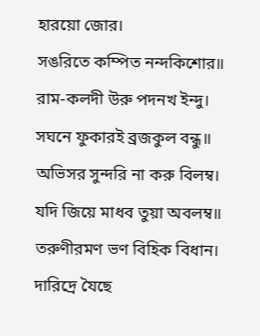হারয়ো জোর।
সঙরিতে কম্পিত নন্দকিশোর॥
রাম-কলদী উরু পদনখ ইন্দু।
সঘনে ফুকারই ব্রজকুল বন্ধু॥
অভিসর সুন্দরি না করু বিলম্ব।
যদি জিয়ে মাধব তুয়া অবলম্ব॥
তরুণীরমণ ভণ বিহিক বিধান।
দারিদ্রে যৈছে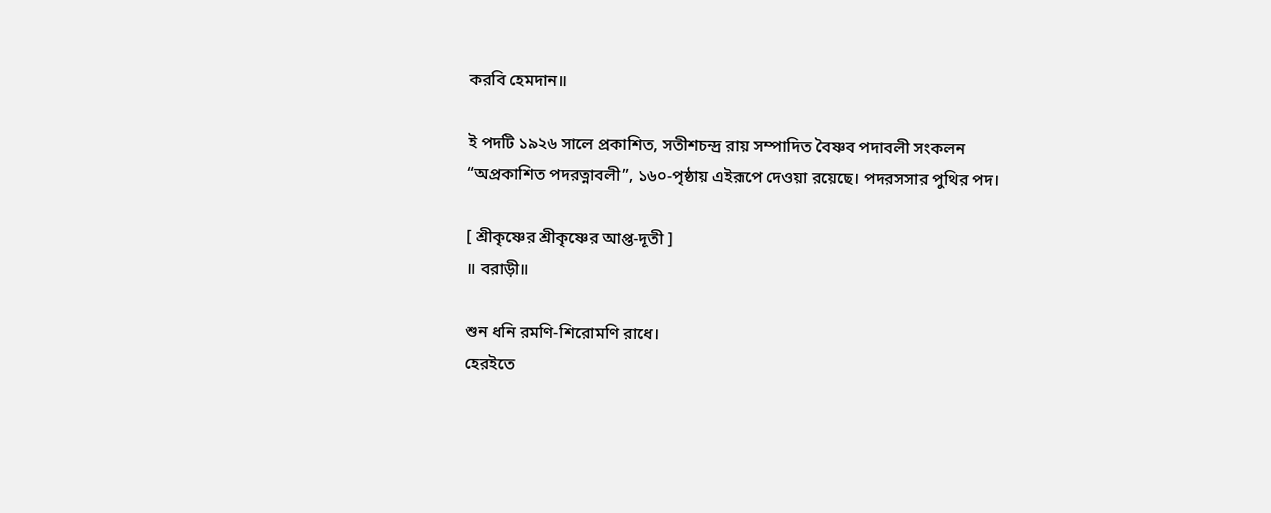করবি হেমদান॥

ই পদটি ১৯২৬ সালে প্রকাশিত, সতীশচন্দ্র রায় সম্পাদিত বৈষ্ণব পদাবলী সংকলন
“অপ্রকাশিত পদরত্নাবলী”, ১৬০-পৃষ্ঠায় এইরূপে দেওয়া রয়েছে। পদরসসার পুথির পদ।

[ শ্রীকৃষ্ণের শ্রীকৃষ্ণের আপ্ত-দূতী ]
॥ বরাড়ী॥

শুন ধনি রমণি-শিরোমণি রাধে।
হেরইতে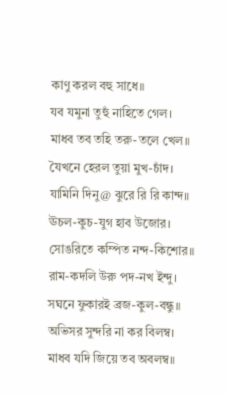কাণু করল বহু সাধে॥
যব যমুনা তুহুঁ নাহিতে গেল।
মাধব তব তহি তরু-তলে খেল॥
যৈখনে হেরল তুয়া মুখ-চাঁদ।
যামিনি দিনু@ ঝুরে রি রি কান্দ॥
ঊচল-কুচ-যুগ হাব উজোর।
সোঙরিতে কম্পিত নন্দ-কিশোর॥
রাম-কদলি উরু পদ-নখ ইন্দু।
সঘনে ফুকারই ব্রজ-কুল-বন্ধু॥
অভিসর সুন্দরি না কর বিলম্ব।
মাধব যদি জিয়ে তব অবলম্ব॥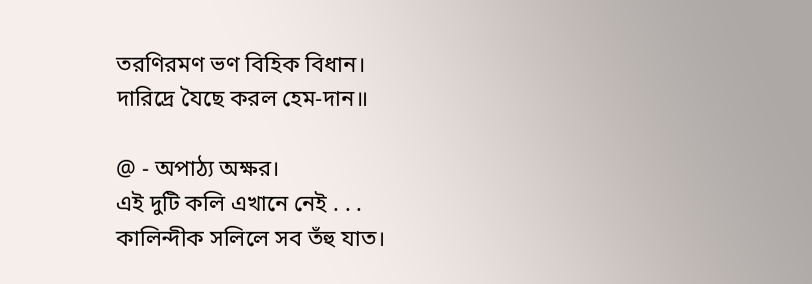তরণিরমণ ভণ বিহিক বিধান।
দারিদ্রে যৈছে করল হেম-দান॥

@ - অপাঠ্য অক্ষর।
এই দুটি কলি এখানে নেই . . .
কালিন্দীক সলিলে সব তঁহু যাত।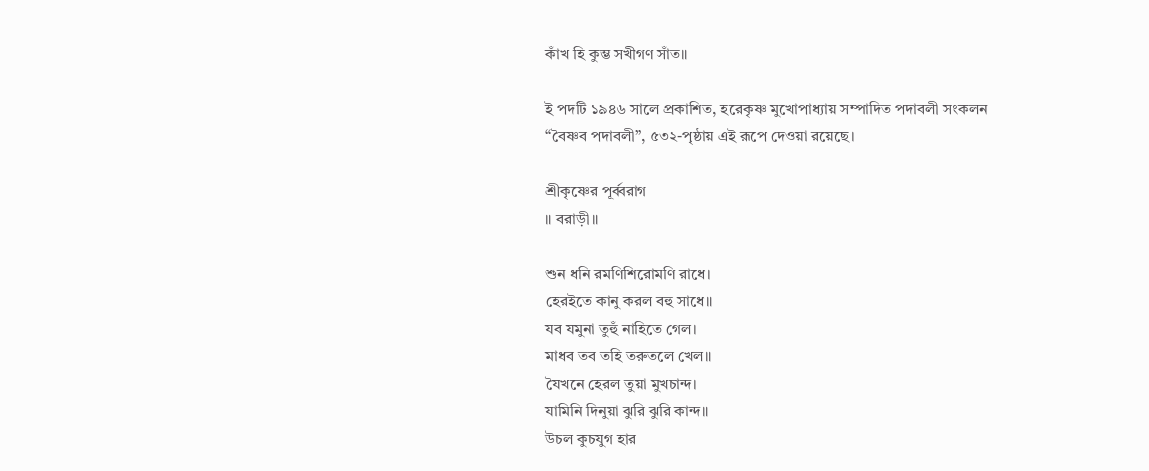কাঁখ হি কুম্ভ সখীগণ সাঁত॥

ই পদটি ১৯৪৬ সালে প্রকাশিত, হরেকৃষ্ণ মুখোপাধ্যায় সম্পাদিত পদাবলী সংকলন
“বৈষ্ণব পদাবলী”, ৫৩২-পৃষ্ঠায় এই রূপে দেওয়া রয়েছে।

শ্রীকৃষ্ণের পূর্ব্বরাগ
॥ বরাড়ী॥

শুন ধনি রমণিশিরোমণি রাধে।
হেরইতে কানু করল বহু সাধে॥
যব যমুনা তুহুঁ নাহিতে গেল।
মাধব তব তহি তরুতলে খেল॥
যৈখনে হেরল তুয়া মুখচান্দ।
যামিনি দিনুয়া ঝুরি ঝুরি কান্দ॥
উচল কুচযুগ হার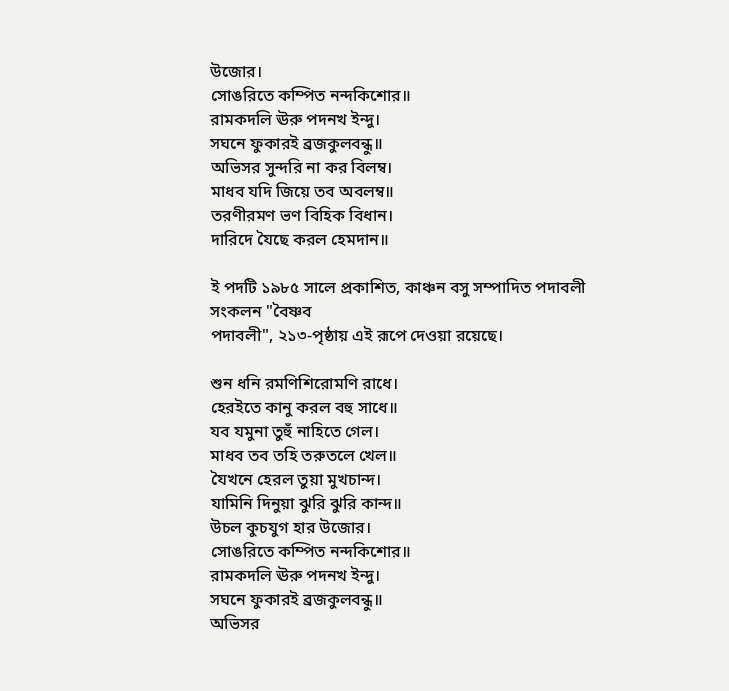উজোর।
সোঙরিতে কম্পিত নন্দকিশোর॥
রামকদলি ঊরু পদনখ ইন্দু।
সঘনে ফুকারই ব্রজকুলবন্ধু॥
অভিসর সুন্দরি না কর বিলম্ব।
মাধব যদি জিয়ে তব অবলম্ব॥
তরণীরমণ ভণ বিহিক বিধান।
দারিদে যৈছে করল হেমদান॥

ই পদটি ১৯৮৫ সালে প্রকাশিত, কাঞ্চন বসু সম্পাদিত পদাবলী সংকলন "বৈষ্ণব
পদাবলী", ২১৩-পৃষ্ঠায় এই রূপে দেওয়া রয়েছে।

শুন ধনি রমণিশিরোমণি রাধে।
হেরইতে কানু করল বহু সাধে॥
যব যমুনা তুহুঁ নাহিতে গেল।
মাধব তব তহি তরুতলে খেল॥
যৈখনে হেরল তুয়া মুখচান্দ।
যামিনি দিনুয়া ঝুরি ঝুরি কান্দ॥
উচল কুচযুগ হার উজোর।
সোঙরিতে কম্পিত নন্দকিশোর॥
রামকদলি ঊরু পদনখ ইন্দু।
সঘনে ফুকারই ব্রজকুলবন্ধু॥
অভিসর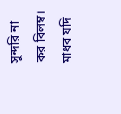সুন্দরি না কর বিলম্ব।
মাধব যদি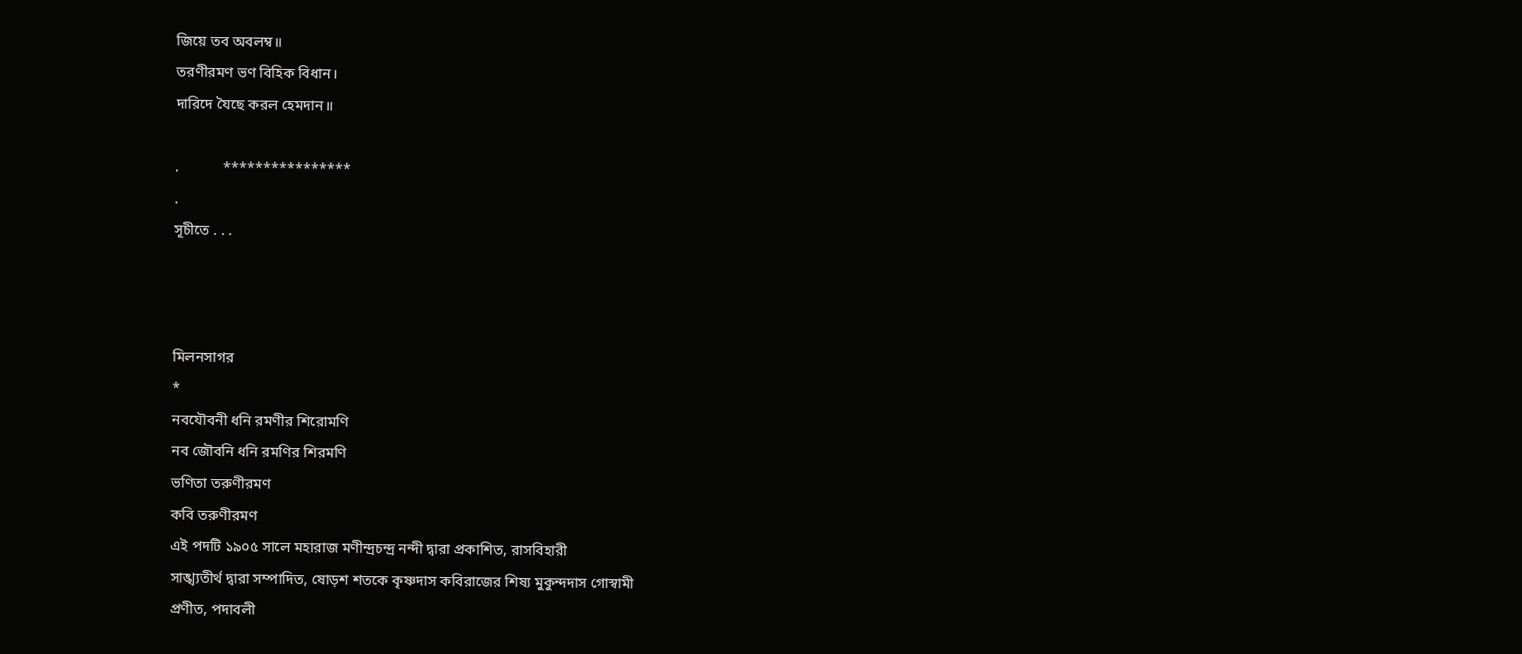জিয়ে তব অবলম্ব॥
তরণীরমণ ভণ বিহিক বিধান।
দারিদে যৈছে করল হেমদান॥

.            ****************
.
সূচীতে . . .



মিলনসাগর
*
নবযৌবনী ধনি রমণীর শিরোমণি
নব জৌবনি ধনি রমণির শিরমণি
ভণিতা তরুণীরমণ
কবি তরুণীরমণ
এই পদটি ১৯০৫ সালে মহারাজ মণীন্দ্রচন্দ্র নন্দী দ্বারা প্রকাশিত, রাসবিহারী
সাঙ্খ্যতীর্থ দ্বারা সম্পাদিত, ষোড়শ শতকে কৃষ্ণদাস কবিরাজের শিষ্য মুকুন্দদাস গোস্বামী
প্রণীত, পদাবলী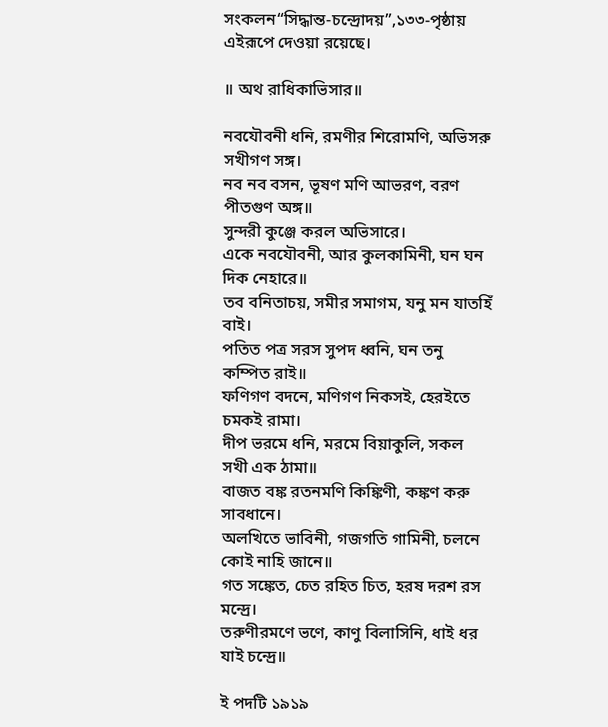সংকলন“সিদ্ধান্ত-চন্দ্রোদয়”,১৩৩-পৃষ্ঠায় এইরূপে দেওয়া রয়েছে।

॥ অথ রাধিকাভিসার॥

নবযৌবনী ধনি, রমণীর শিরোমণি, অভিসরু সখীগণ সঙ্গ।
নব নব বসন, ভূষণ মণি আভরণ, বরণ পীতগুণ অঙ্গ॥
সুন্দরী কুঞ্জে করল অভিসারে।
একে নবযৌবনী, আর কুলকামিনী, ঘন ঘন দিক নেহারে॥
তব বনিতাচয়, সমীর সমাগম, যনু মন যাতহিঁ বাই।
পতিত পত্র সরস সুপদ ধ্বনি, ঘন তনু কম্পিত রাই॥
ফণিগণ বদনে, মণিগণ নিকসই, হেরইতে চমকই রামা।
দীপ ভরমে ধনি, মরমে বিয়াকুলি, সকল সখী এক ঠামা॥
বাজত বঙ্ক রতনমণি কিঙ্কিণী, কঙ্কণ করু সাবধানে।
অলখিতে ভাবিনী, গজগতি গামিনী, চলনে কোই নাহি জানে॥
গত সঙ্কেত, চেত রহিত চিত, হরষ দরশ রস মন্দ্রে।
তরুণীরমণে ভণে, কাণু বিলাসিনি, ধাই ধর যাই চন্দ্রে॥

ই পদটি ১৯১৯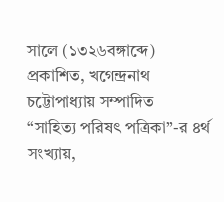সালে (১৩২৬বঙ্গাব্দে) প্রকাশিত, খগেন্দ্রনাথ চট্টোপাধ্যায় সম্পাদিত
“সাহিত্য পরিষৎ পত্রিকা”-র ৪র্থ সংখ্যায়,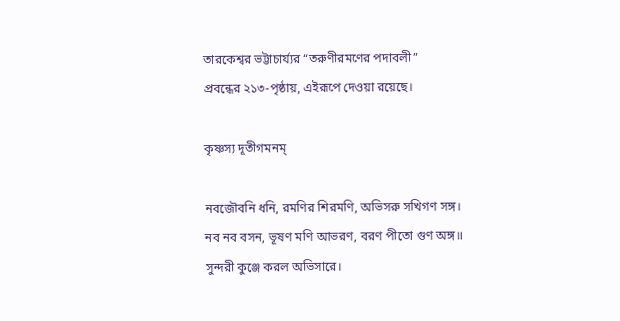তারকেশ্বর ভট্টাচার্য্যর “তরুণীরমণের পদাবলী”
প্রবন্ধের ২১৩-পৃষ্ঠায়, এইরূপে দেওয়া রয়েছে।

কৃষ্ণস্য দূতীগমনম্

নবজৌবনি ধনি, রমণির শিরমণি, অভিসরু সখিগণ সঙ্গ।
নব নব বসন, ভূষণ মণি আভরণ, বরণ পীতো গুণ অঙ্গ॥
সুন্দরী কুঞ্জে করল অভিসারে।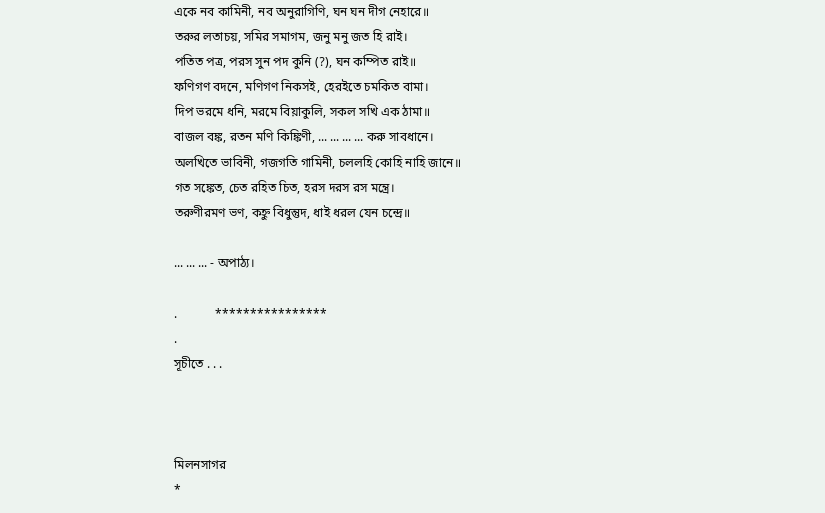একে নব কামিনী, নব অনুরাগিণি, ঘন ঘন দীগ নেহারে॥
তরুর লতাচয়, সমির সমাগম, জনু মনু জত হি রাই।
পতিত পত্র, পরস সুন পদ কুনি (?), ঘন কম্পিত রাই॥
ফণিগণ বদনে, মণিগণ নিকসই, হেরইতে চমকিত বামা।
দিপ ভরমে ধনি, মরমে বিয়াকুলি, সকল সখি এক ঠামা॥
বাজল বঙ্ক, রতন মণি কিঙ্কিণী, ... ... ... ... করু সাবধানে।
অলখিতে ভাবিনী, গজগতি গামিনী, চললহি কোহি নাহি জানে॥
গত সঙ্কেত, চেত রহিত চিত, হরস দরস রস মন্ত্রে।
তরুণীরমণ ভণ, কহ্নু বিধুন্তুদ, ধাই ধরল যেন চন্দ্রে॥

... ... ... - অপাঠ্য।

.            ****************
.
সূচীতে . . .



মিলনসাগর
*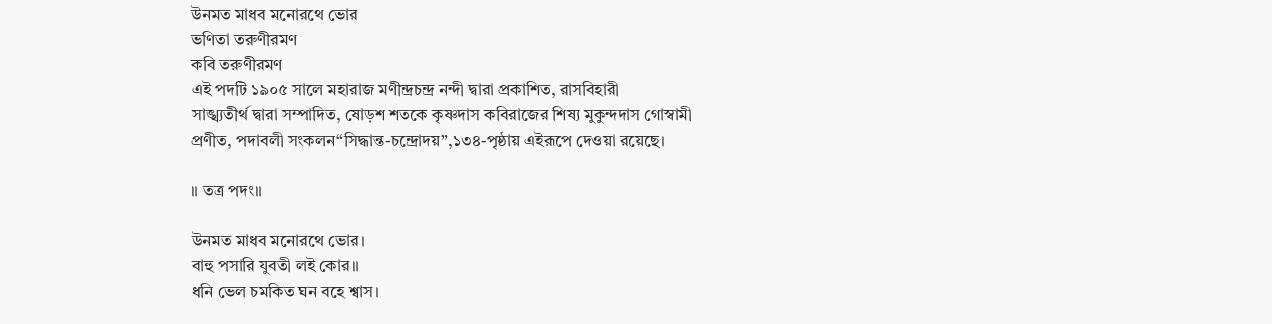উনমত মাধব মনোরথে ভোর
ভণিতা তরুণীরমণ
কবি তরুণীরমণ
এই পদটি ১৯০৫ সালে মহারাজ মণীন্দ্রচন্দ্র নন্দী দ্বারা প্রকাশিত, রাসবিহারী
সাঙ্খ্যতীর্থ দ্বারা সম্পাদিত, ষোড়শ শতকে কৃষ্ণদাস কবিরাজের শিষ্য মুকুন্দদাস গোস্বামী
প্রণীত, পদাবলী সংকলন“সিদ্ধান্ত-চন্দ্রোদয়”,১৩৪-পৃষ্ঠায় এইরূপে দেওয়া রয়েছে।

॥ তত্র পদং॥

উনমত মাধব মনোরথে ভোর।
বাহু পসারি যুবতী লই কোর॥
ধনি ভেল চমকিত ঘন বহে শ্বাস।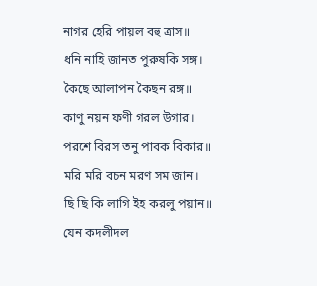নাগর হেরি পায়ল বহু ত্রাস॥
ধনি নাহি জানত পুরুষকি সঙ্গ।
কৈছে আলাপন কৈছন রঙ্গ॥
কাণু নয়ন ফণী গরল উগার।
পরশে বিরস তনু পাবক বিকার॥
মরি মরি বচন মরণ সম জান।
ছি ছি কি লাগি ইহ করলু পয়ান॥
যেন কদলীদল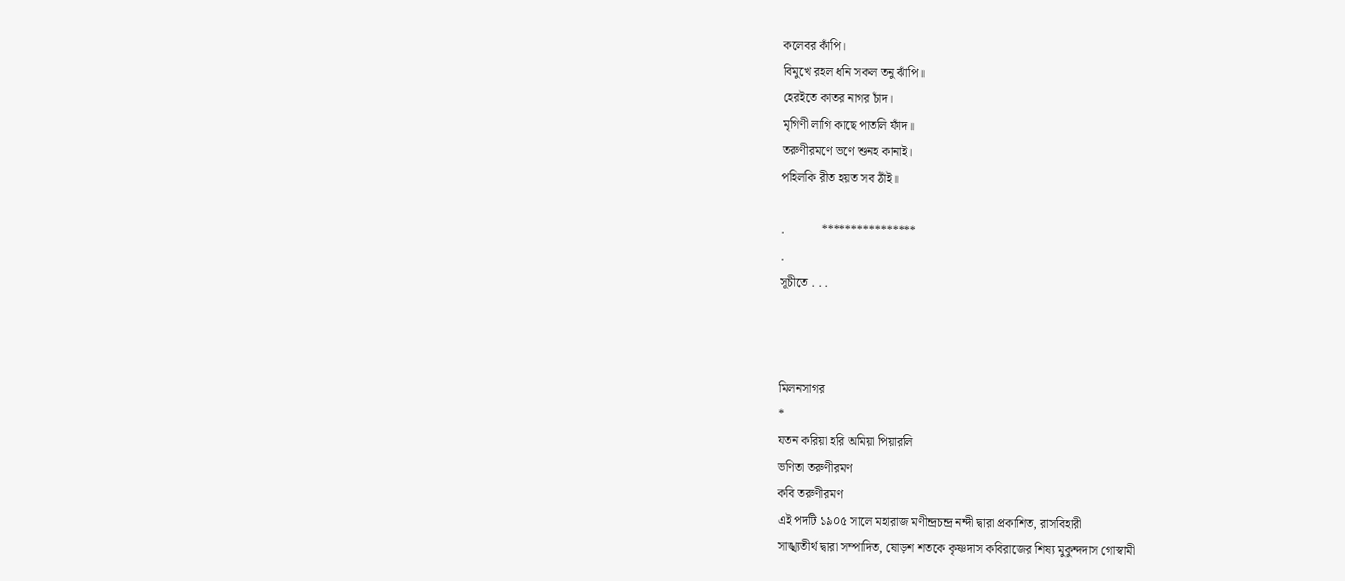কলেবর কাঁপি।
বিমুখে রহল ধনি সকল তনু ঝাঁপি॥
হেরইতে কাতর নাগর চাঁদ।
মৃগিণী লাগি কাছে পাতলি ফাঁদ॥
তরুণীরমণে ভণে শুনহ কানাই।
পহিলকি রীত হয়ত সব ঠাঁই॥

.            ****************
.
সূচীতে . . .



মিলনসাগর
*
যতন করিয়া হরি অমিয়া পিয়ারলি
ভণিতা তরুণীরমণ
কবি তরুণীরমণ
এই পদটি ১৯০৫ সালে মহারাজ মণীন্দ্রচন্দ্র নন্দী দ্বারা প্রকাশিত, রাসবিহারী
সাঙ্খ্যতীর্থ দ্বারা সম্পাদিত, ষোড়শ শতকে কৃষ্ণদাস কবিরাজের শিষ্য মুকুন্দদাস গোস্বামী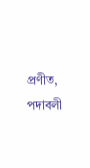প্রণীত, পদাবলী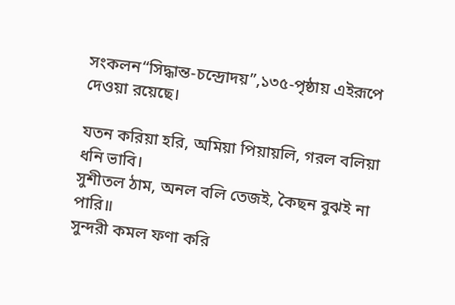সংকলন“সিদ্ধান্ত-চন্দ্রোদয়”,১৩৫-পৃষ্ঠায় এইরূপে দেওয়া রয়েছে।

যতন করিয়া হরি, অমিয়া পিয়ায়লি, গরল বলিয়া ধনি ভাবি।
সুশীতল ঠাম, অনল বলি তেজই, কৈছন বুঝই না পারি॥
সুন্দরী কমল ফণা করি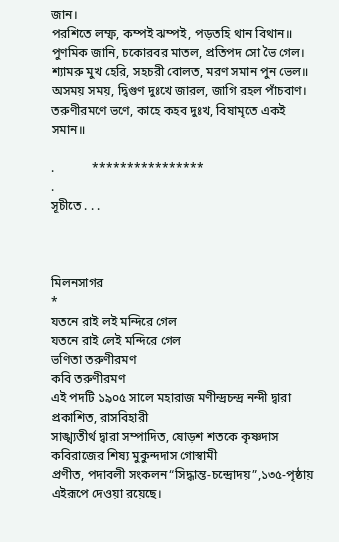জান।
পরশিতে লম্ফ, কম্পই ঝম্পই, পড়তহি থান বিথান॥
পুণমিক জানি, চকোরবর মাতল, প্রতিপদ সো ভৈ গেল।
শ্যামরু মুখ হেরি, সহচরী বোলত, মরণ সমান পুন ভেল॥
অসময় সময়, দ্বিগুণ দুঃখে জারল, জাগি রহল পাঁচবাণ।
তরুণীরমণে ভণে, কাহে কহব দুঃখ, বিষামৃতে একই সমান॥

.            ****************
.
সূচীতে . . .



মিলনসাগর
*
যতনে রাই লই মন্দিরে গেল
যতনে রাই লেই মন্দিরে গেল
ভণিতা তরুণীরমণ
কবি তরুণীরমণ
এই পদটি ১৯০৫ সালে মহারাজ মণীন্দ্রচন্দ্র নন্দী দ্বারা প্রকাশিত, রাসবিহারী
সাঙ্খ্যতীর্থ দ্বারা সম্পাদিত, ষোড়শ শতকে কৃষ্ণদাস কবিরাজের শিষ্য মুকুন্দদাস গোস্বামী
প্রণীত, পদাবলী সংকলন“সিদ্ধান্ত-চন্দ্রোদয়”,১৩৫-পৃষ্ঠায় এইরূপে দেওয়া রয়েছে।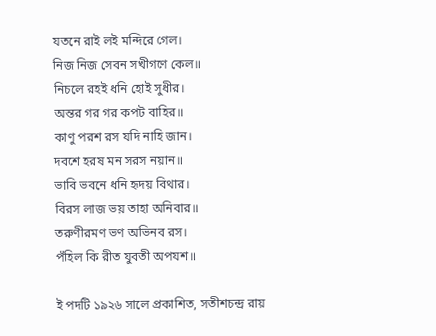যতনে রাই লই মন্দিরে গেল।
নিজ নিজ সেবন সখীগণে কেল॥
নিচলে রহই ধনি হোই সুধীর।
অন্তর গর গর কপট বাহির॥
কাণু পরশ রস যদি নাহি জান।
দবশে হরষ মন সরস নয়ান॥
ভাবি ভবনে ধনি হৃদয় বিথার।
বিরস লাজ ভয় তাহা অনিবার॥
তরুণীরমণ ভণ অভিনব রস।
পঁহিল কি রীত যুবতী অপযশ॥

ই পদটি ১৯২৬ সালে প্রকাশিত, সতীশচন্দ্র রায়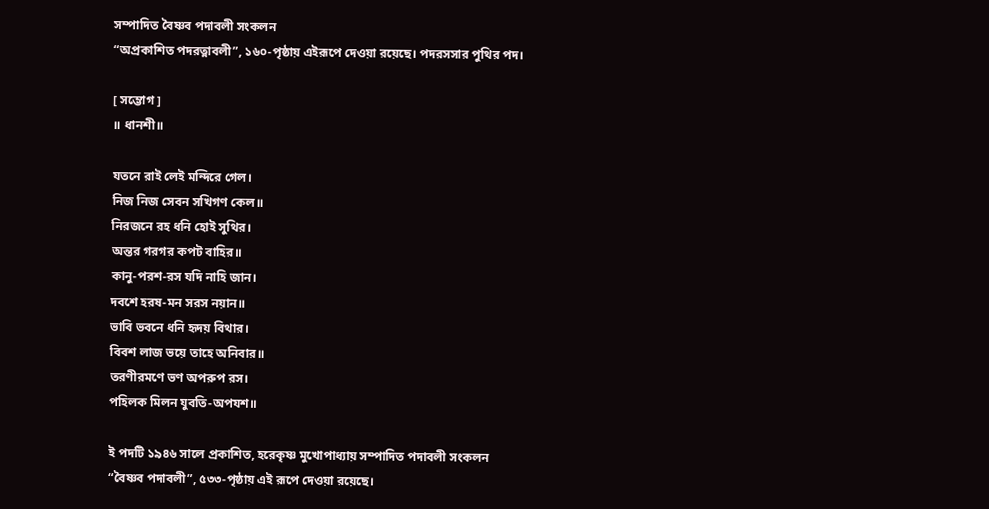সম্পাদিত বৈষ্ণব পদাবলী সংকলন
“অপ্রকাশিত পদরত্নাবলী”, ১৬০-পৃষ্ঠায় এইরূপে দেওয়া রয়েছে। পদরসসার পুথির পদ।

[ সম্ভোগ ]
॥ ধানশী॥

যতনে রাই লেই মন্দিরে গেল।
নিজ নিজ সেবন সখিগণ কেল॥
নিরজনে রহ ধনি হোই সুথির।
অন্তর গরগর কপট বাহির॥
কানু-পরশ-রস যদি নাহি জান।
দবশে হরষ-মন সরস নয়ান॥
ভাবি ভবনে ধনি হৃদয় বিথার।
বিবশ লাজ ভয়ে তাহে অনিবার॥
তরণীরমণে ভণ অপরুপ রস।
পহিলক মিলন যুবতি-অপযশ॥

ই পদটি ১৯৪৬ সালে প্রকাশিত, হরেকৃষ্ণ মুখোপাধ্যায় সম্পাদিত পদাবলী সংকলন
“বৈষ্ণব পদাবলী”, ৫৩৩-পৃষ্ঠায় এই রূপে দেওয়া রয়েছে।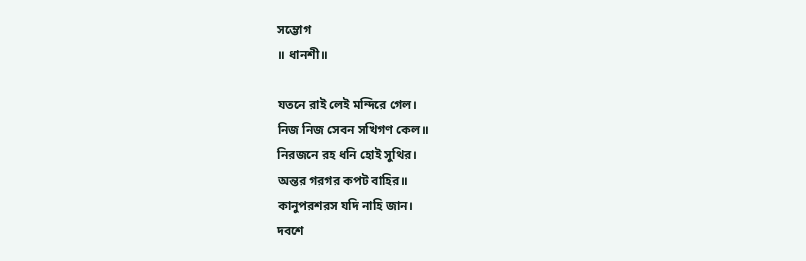সম্ভোগ
॥ ধানশী॥

যতনে রাই লেই মন্দিরে গেল।
নিজ নিজ সেবন সখিগণ কেল॥
নিরজনে রহ ধনি হোই সুথির।
অন্তর গরগর কপট বাহির॥
কানুপরশরস যদি নাহি জান।
দবশে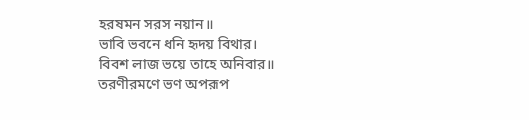হরষমন সরস নয়ান॥
ভাবি ভবনে ধনি হৃদয় বিথার।
বিবশ লাজ ভয়ে তাহে অনিবার॥
তরণীরমণে ভণ অপরূপ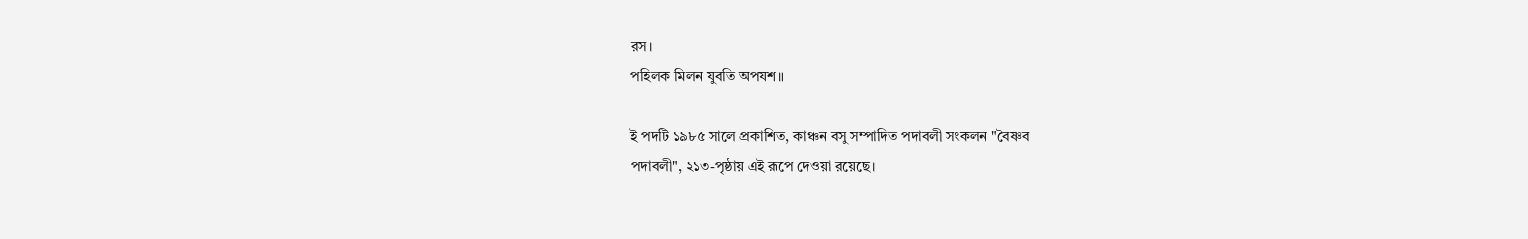রস।
পহিলক মিলন যুবতি অপযশ॥

ই পদটি ১৯৮৫ সালে প্রকাশিত, কাঞ্চন বসু সম্পাদিত পদাবলী সংকলন "বৈষ্ণব
পদাবলী", ২১৩-পৃষ্ঠায় এই রূপে দেওয়া রয়েছে।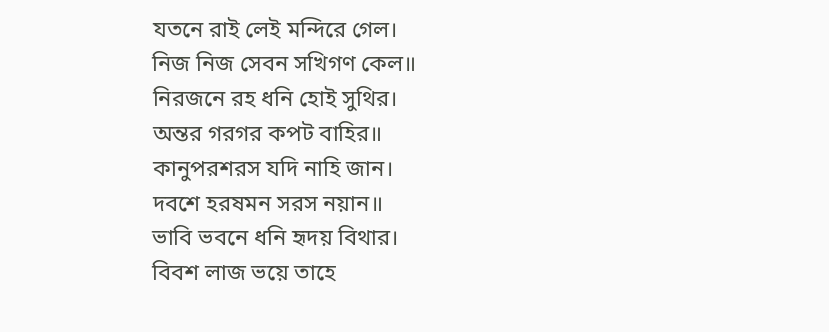যতনে রাই লেই মন্দিরে গেল।
নিজ নিজ সেবন সখিগণ কেল॥
নিরজনে রহ ধনি হোই সুথির।
অন্তর গরগর কপট বাহির॥
কানুপরশরস যদি নাহি জান।
দবশে হরষমন সরস নয়ান॥
ভাবি ভবনে ধনি হৃদয় বিথার।
বিবশ লাজ ভয়ে তাহে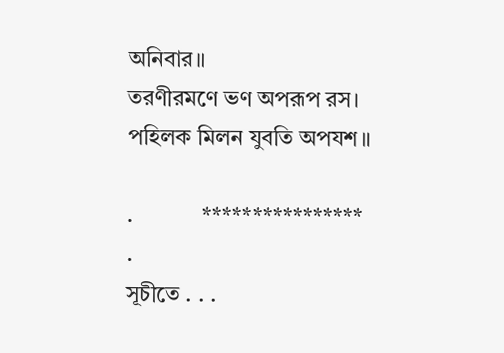অনিবার॥
তরণীরমণে ভণ অপরূপ রস।
পহিলক মিলন যুবতি অপযশ॥

.            ****************
.
সূচীতে . . .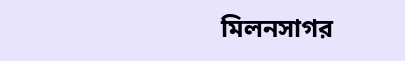মিলনসাগর